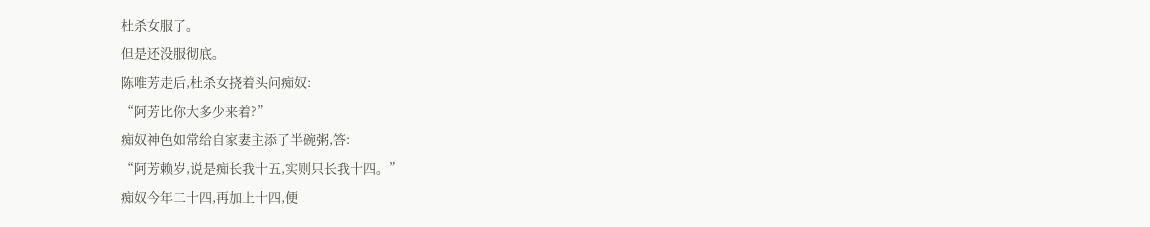杜杀女服了。
但是还没服彻底。
陈唯芳走后,杜杀女挠着头问痴奴:
“阿芳比你大多少来着?”
痴奴神色如常给自家妻主添了半碗粥,答:
“阿芳赖岁,说是痴长我十五,实则只长我十四。”
痴奴今年二十四,再加上十四,便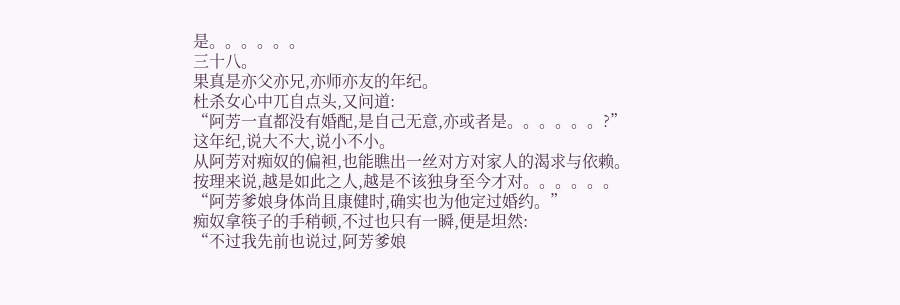是。。。。。。
三十八。
果真是亦父亦兄,亦师亦友的年纪。
杜杀女心中兀自点头,又问道:
“阿芳一直都没有婚配,是自己无意,亦或者是。。。。。。?”
这年纪,说大不大,说小不小。
从阿芳对痴奴的偏袒,也能瞧出一丝对方对家人的渴求与依赖。
按理来说,越是如此之人,越是不该独身至今才对。。。。。。
“阿芳爹娘身体尚且康健时,确实也为他定过婚约。”
痴奴拿筷子的手稍顿,不过也只有一瞬,便是坦然:
“不过我先前也说过,阿芳爹娘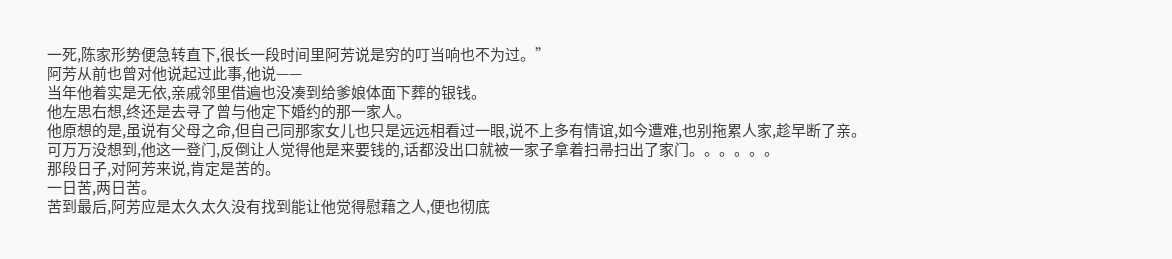一死,陈家形势便急转直下,很长一段时间里阿芳说是穷的叮当响也不为过。”
阿芳从前也曾对他说起过此事,他说——
当年他着实是无依,亲戚邻里借遍也没凑到给爹娘体面下葬的银钱。
他左思右想,终还是去寻了曾与他定下婚约的那一家人。
他原想的是,虽说有父母之命,但自己同那家女儿也只是远远相看过一眼,说不上多有情谊,如今遭难,也别拖累人家,趁早断了亲。
可万万没想到,他这一登门,反倒让人觉得他是来要钱的,话都没出口就被一家子拿着扫帚扫出了家门。。。。。。
那段日子,对阿芳来说,肯定是苦的。
一日苦,两日苦。
苦到最后,阿芳应是太久太久没有找到能让他觉得慰藉之人,便也彻底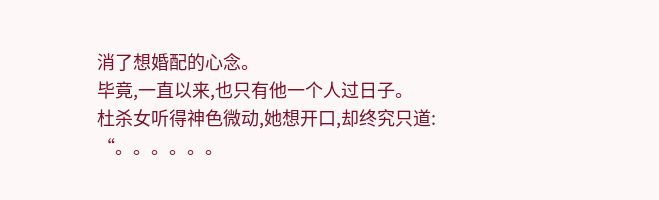消了想婚配的心念。
毕竟,一直以来,也只有他一个人过日子。
杜杀女听得神色微动,她想开口,却终究只道:
“。。。。。。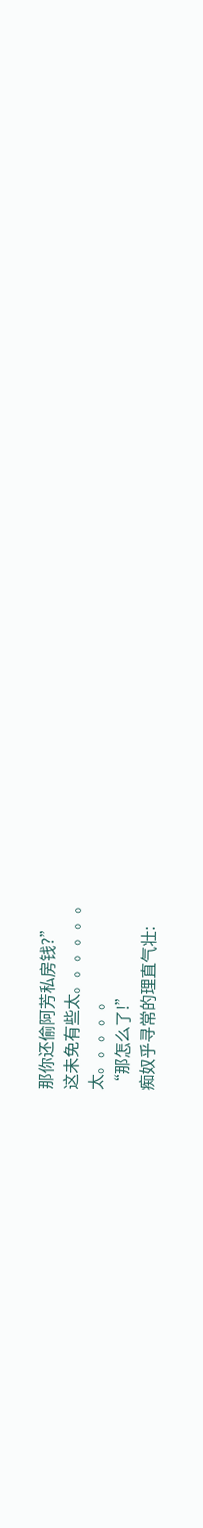那你还偷阿芳私房钱?”
这未免有些太。。。。。。
太。。。。。
“那怎么了!”
痴奴乎寻常的理直气壮: